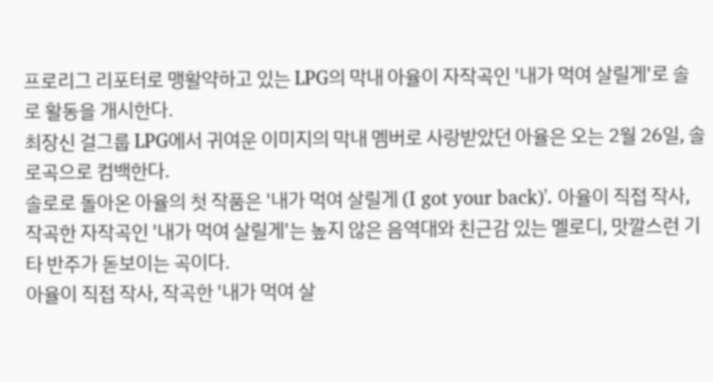프로리그 리포터로 맹활약하고 있는 LPG의 막내 아율이 자작곡인 '내가 먹여 살릴게'로 솔로 활동을 개시한다.
최장신 걸그룹 LPG에서 귀여운 이미지의 막내 멤버로 사랑받았던 아율은 오는 2월 26일, 솔로곡으로 컴백한다.
솔로로 돌아온 아율의 첫 작품은 '내가 먹여 살릴게 (I got your back)'. 아율이 직접 작사, 작곡한 자작곡인 '내가 먹여 살릴게'는 높지 않은 음역대와 친근감 있는 멜로디, 맛깔스런 기타 반주가 돋보이는 곡이다.
아율이 직접 작사, 작곡한 '내가 먹여 살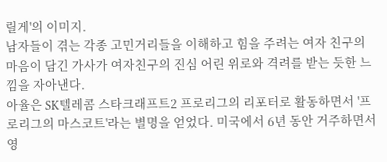릴게'의 이미지.
남자들이 겪는 각종 고민거리들을 이해하고 힘을 주려는 여자 친구의 마음이 담긴 가사가 여자친구의 진심 어린 위로와 격려를 받는 듯한 느낌을 자아낸다.
아율은 SK텔레콤 스타크래프트2 프로리그의 리포터로 활동하면서 '프로리그의 마스코트'라는 별명을 얻었다. 미국에서 6년 동안 거주하면서 영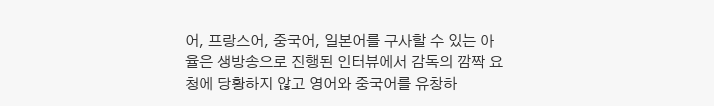어, 프랑스어, 중국어, 일본어를 구사할 수 있는 아율은 생방송으로 진행된 인터뷰에서 감독의 깜짝 요청에 당황하지 않고 영어와 중국어를 유창하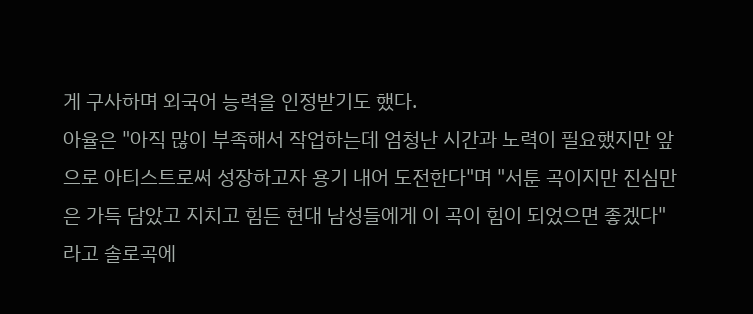게 구사하며 외국어 능력을 인정받기도 했다.
아율은 "아직 많이 부족해서 작업하는데 엄청난 시간과 노력이 필요했지만 앞으로 아티스트로써 성장하고자 용기 내어 도전한다"며 "서툰 곡이지만 진심만은 가득 담았고 지치고 힘든 현대 남성들에게 이 곡이 힘이 되었으면 좋겠다"라고 솔로곡에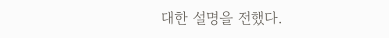대한 설명을 전했다.